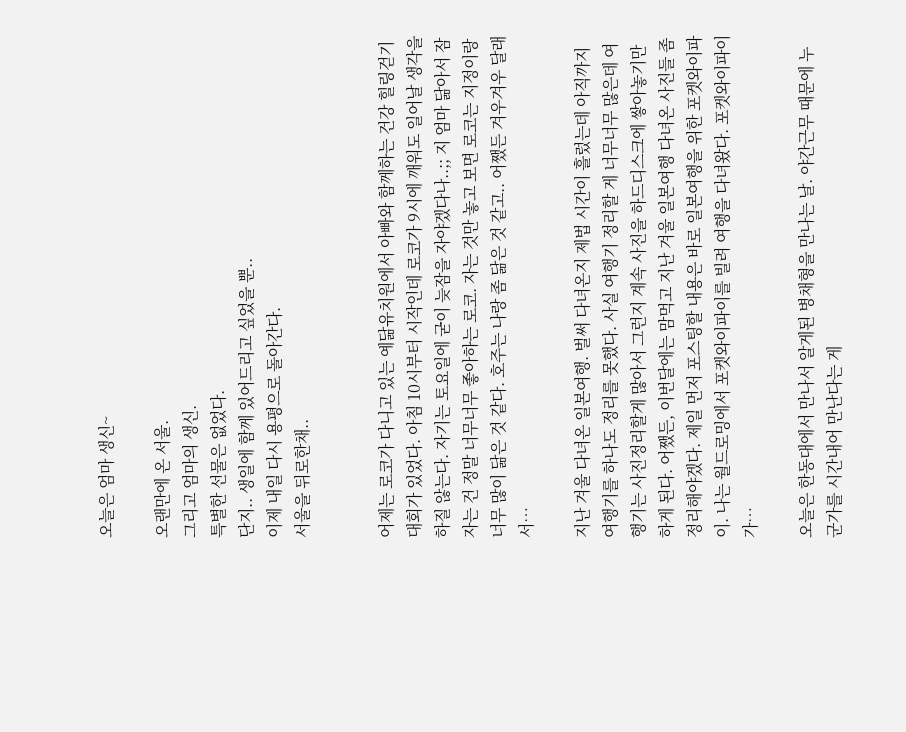오늘은 엄마 생신~

오랜만에 온 서울.
그리고 엄마의 생신.
특별한 선물은 없었다.
단지.. 생일에 함께 있어드리고 싶었을 뿐..
이제 내일 다시 용평으로 돌아간다.
서울을 뒤로한채..


어제는 로코가 다니고 있는 예닮유치원에서 아빠와 함께하는 건강 힐링걷기대회가 있었다. 아침 10시부터 시작인데 로코가 9시에 깨워도 일어날 생각을 하질 않는다. 자기는 토요일에 굳이 늦잠을 자야겠다나..;; 지 엄마 닮아서 잠 자는 건 정말 너무너무 좋아하는 로코. 자는 것만 놓고 보면 로코는 지정이랑 너무 많이 닮은 것 같다. 호주는 나랑 좀 닮은 것 같고.. 어쨌든 겨우겨우 달래서…

지난 겨울 다녀온 일본여행. 벌써 다녀온지 제법 시간이 흘렀는데 아직까지 여행기를 하나도 정리를 못했다. 사실 여행기 정리할 게 너무너무 많은데 여행기는 사진정리할게 많아서 그런지 계속 사진을 하드디스크에 쌓아놓기만 하게 된다. 어쨌든, 이번달에는 맘먹고 지난 겨울 일본여행 다녀온 사진들 좀 정리해야겠다. 제일 먼저 포스팅할 내용은 바로 일본여행을 위한 포켓와이파이. 나는 월드로밍에서 포켓와이파이를 빌려 여행을 다녀왔다. 포켓와이파이가…

오늘은 한동대에서 만나서 알게된 병채형을 만나는 날. 야간근무 때문에 누군가를 시간내어 만난다는 게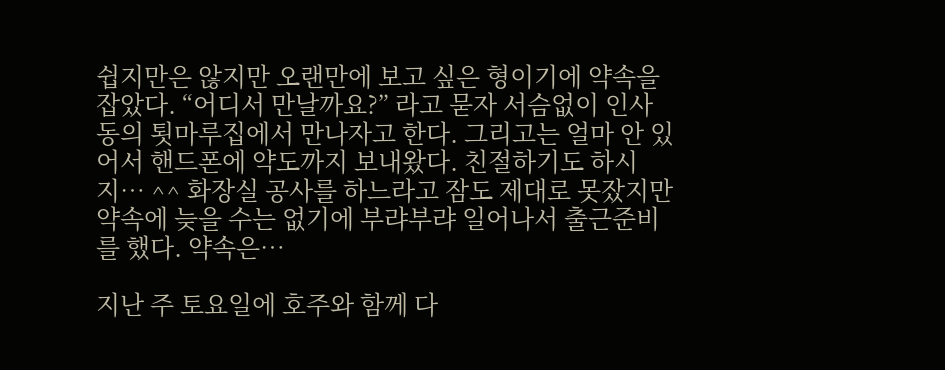쉽지만은 않지만 오랜만에 보고 싶은 형이기에 약속을 잡았다. “어디서 만날까요?” 라고 묻자 서슴없이 인사동의 툇마루집에서 만나자고 한다. 그리고는 얼마 안 있어서 핸드폰에 약도까지 보내왔다. 친절하기도 하시지… ^^ 화장실 공사를 하느라고 잠도 제대로 못잤지만 약속에 늦을 수는 없기에 부랴부랴 일어나서 출근준비를 했다. 약속은…

지난 주 토요일에 호주와 함께 다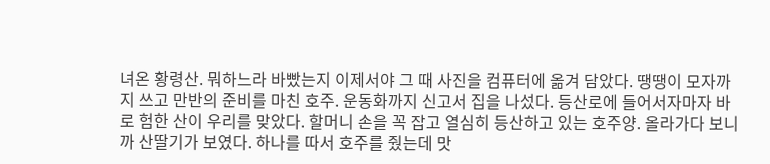녀온 황령산. 뭐하느라 바빴는지 이제서야 그 때 사진을 컴퓨터에 옮겨 담았다. 땡땡이 모자까지 쓰고 만반의 준비를 마친 호주. 운동화까지 신고서 집을 나섰다. 등산로에 들어서자마자 바로 험한 산이 우리를 맞았다. 할머니 손을 꼭 잡고 열심히 등산하고 있는 호주양. 올라가다 보니까 산딸기가 보였다. 하나를 따서 호주를 줬는데 맛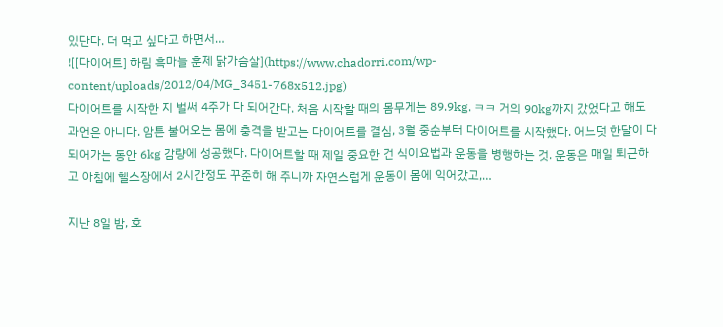있단다. 더 먹고 싶다고 하면서…
![[다이어트] 하림 흑마늘 훈제 닭가슴살](https://www.chadorri.com/wp-content/uploads/2012/04/MG_3451-768x512.jpg)
다이어트를 시작한 지 벌써 4주가 다 되어간다. 처음 시작할 때의 몸무게는 89.9kg. ㅋㅋ 거의 90kg까지 갔었다고 해도 과언은 아니다. 암튼 불어오는 몸에 충격을 받고는 다이어트를 결심, 3월 중순부터 다이어트를 시작했다. 어느덧 한달이 다 되어가는 동안 6kg 감량에 성공했다. 다이어트할 때 제일 중요한 건 식이요법과 운동을 병행하는 것. 운동은 매일 퇴근하고 아침에 헬스장에서 2시간정도 꾸준히 해 주니까 자연스럽게 운동이 몸에 익어갔고,…

지난 8일 밤, 호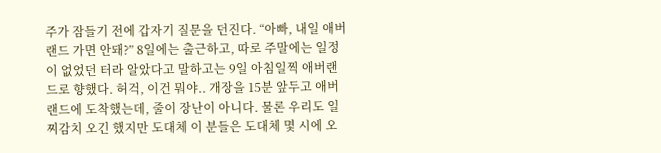주가 잠들기 전에 갑자기 질문을 던진다. “아빠, 내일 애버랜드 가면 안돼?” 8일에는 출근하고, 따로 주말에는 일정이 없었던 터라 알았다고 말하고는 9일 아침일찍 애버랜드로 향했다. 허걱, 이건 뭐야.. 개장을 15분 앞두고 애버랜드에 도착했는데, 줄이 장난이 아니다. 물론 우리도 일찌감치 오긴 했지만 도대체 이 분들은 도대체 몇 시에 오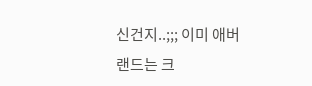신건지..;;; 이미 애버랜드는 크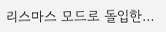리스마스 모드로 돌입한…